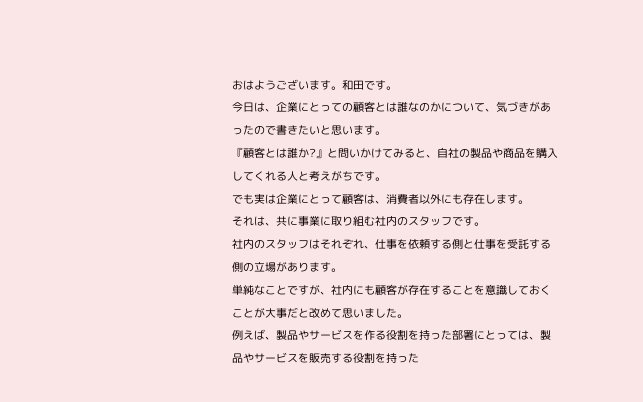おはようございます。和田です。
今日は、企業にとっての顧客とは誰なのかについて、気づきがあったので書きたいと思います。
『顧客とは誰か?』と問いかけてみると、自社の製品や商品を購入してくれる人と考えがちです。
でも実は企業にとって顧客は、消費者以外にも存在します。
それは、共に事業に取り組む社内のスタッフです。
社内のスタッフはそれぞれ、仕事を依頼する側と仕事を受託する側の立場があります。
単純なことですが、社内にも顧客が存在することを意識しておくことが大事だと改めて思いました。
例えば、製品やサービスを作る役割を持った部署にとっては、製品やサービスを販売する役割を持った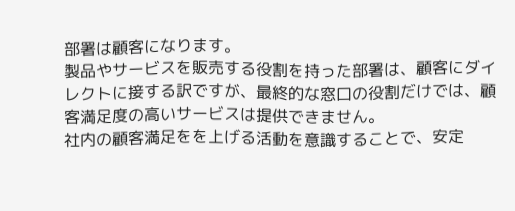部署は顧客になります。
製品やサービスを販売する役割を持った部署は、顧客にダイレクトに接する訳ですが、最終的な窓口の役割だけでは、顧客満足度の高いサービスは提供できません。
社内の顧客満足をを上げる活動を意識することで、安定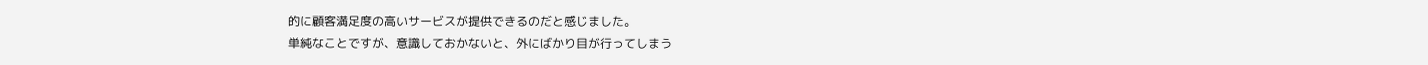的に顧客満足度の高いサービスが提供できるのだと感じました。
単純なことですが、意識しておかないと、外にばかり目が行ってしまう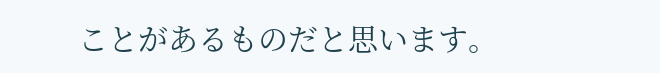ことがあるものだと思います。